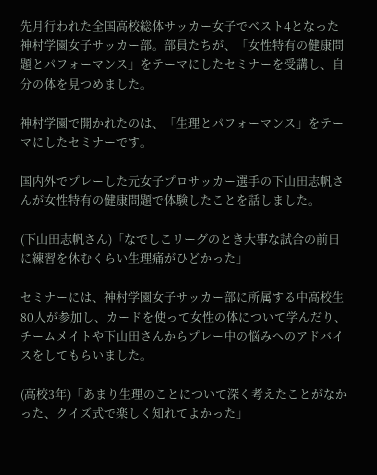先月行われた全国高校総体サッカー女子でベスト4となった神村学園女子サッカー部。部員たちが、「女性特有の健康問題とパフォーマンス」をテーマにしたセミナーを受講し、自分の体を見つめました。

神村学園で開かれたのは、「生理とパフォーマンス」をテーマにしたセミナーです。

国内外でプレーした元女子プロサッカー選手の下山田志帆さんが女性特有の健康問題で体験したことを話しました。

(下山田志帆さん)「なでしこリーグのとき大事な試合の前日に練習を休むくらい生理痛がひどかった」

セミナーには、神村学園女子サッカー部に所属する中高校生80人が参加し、カードを使って女性の体について学んだり、チームメイトや下山田さんからプレー中の悩みへのアドバイスをしてもらいました。

(高校3年)「あまり生理のことについて深く考えたことがなかった、クイズ式で楽しく知れてよかった」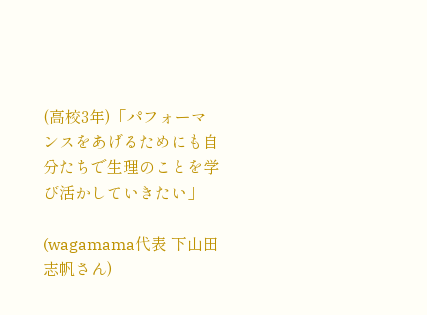(高校3年)「パフォーマンスをあげるためにも自分たちで生理のことを学び活かしていきたい」

(wagamama代表 下山田志帆さん)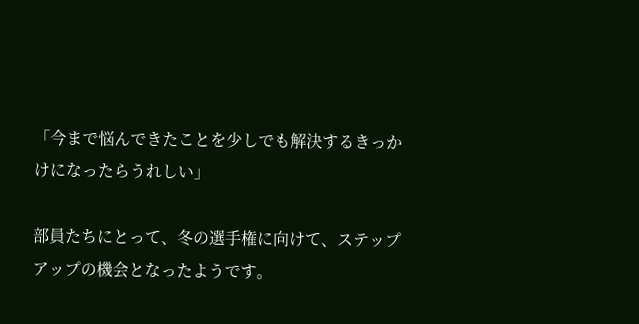「今まで悩んできたことを少しでも解決するきっかけになったらうれしい」

部員たちにとって、冬の選手権に向けて、ステップアップの機会となったようです。